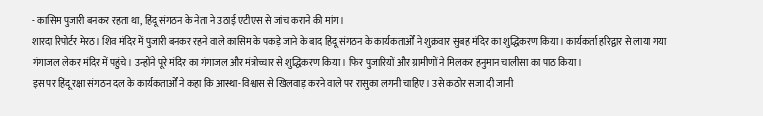- कासिम पुजारी बनकर रहता था, हिंदू संगठन के नेता ने उठाई एटीएस से जांच कराने की मांग।
शारदा रिपोर्टर मेरठ। शिव मंदिर में पुजारी बनकर रहने वाले कासिम के पकड़े जाने के बाद हिंदू संगठन के कार्यकतार्ओं ने शुक्रवार सुबह मंदिर का शुद्धिकरण किया। कार्यकर्ता हरिद्वार से लाया गया गंगाजल लेकर मंदिर में पहुंचे। उन्होंने पूरे मंदिर का गंगाजल और मंत्रोच्चार से शुद्धिकरण किया। फिर पुजारियों और ग्रामीणों ने मिलकर हनुमान चालीसा का पाठ किया।
इस पर हिंदू रक्षा संगठन दल के कार्यकतार्ओं ने कहा कि आस्था-विश्वास से खिलवाड़ करने वाले पर रासुका लगनी चाहिए। उसे कठोर सजा दी जानी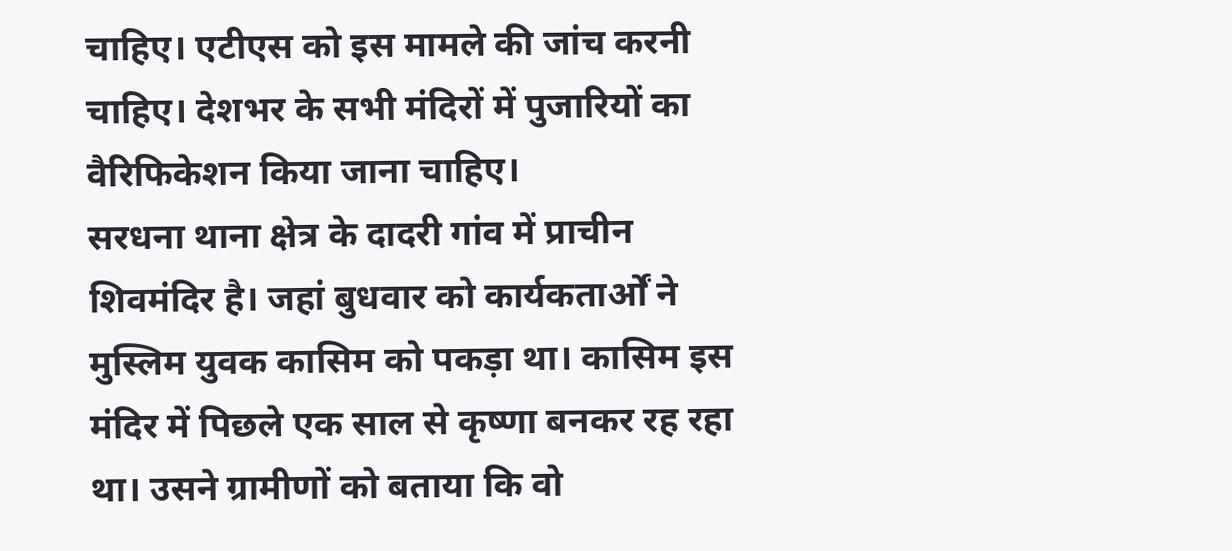चाहिए। एटीएस को इस मामले की जांच करनी चाहिए। देशभर के सभी मंदिरों में पुजारियों का वैरिफिकेशन किया जाना चाहिए।
सरधना थाना क्षेत्र के दादरी गांव में प्राचीन शिवमंदिर है। जहां बुधवार को कार्यकतार्ओं ने मुस्लिम युवक कासिम को पकड़ा था। कासिम इस मंदिर में पिछले एक साल से कृष्णा बनकर रह रहा था। उसने ग्रामीणों को बताया कि वो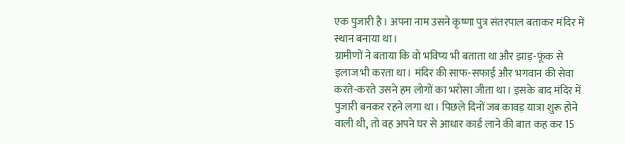एक पुजारी है। अपना नाम उसने कृष्णा पुत्र संतरपाल बताकर मंदिर में स्थान बनाया था।
ग्रामीणों ने बताया कि वो भविष्य भी बताता था और झाड़-फूंक से इलाज भी करता था। मंदिर की साफ-सफाई और भगवान की सेवा करते-करते उसने हम लोगों का भरोसा जीता था। इसके बाद मंदिर में पुजारी बनकर रहने लगा था। पिछले दिनों जब कावड़ यात्रा शुरू होने वाली थी, तो वह अपने घर से आधार कार्ड लाने की बात कह कर 15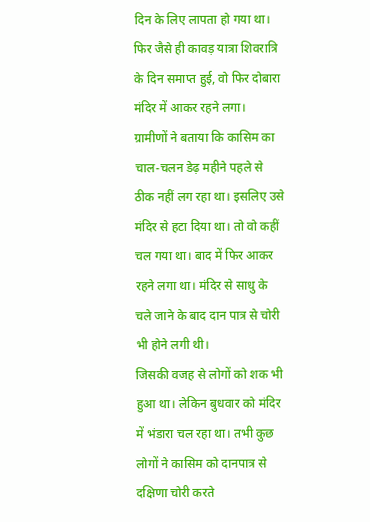दिन के लिए लापता हो गया था। फिर जैसे ही कावड़ यात्रा शिवरात्रि के दिन समाप्त हुई, वो फिर दोबारा मंदिर में आकर रहने लगा।
ग्रामीणों ने बताया कि कासिम का चाल-चलन डेढ़ महीने पहले से ठीक नहीं लग रहा था। इसलिए उसे मंदिर से हटा दिया था। तो वो कहीं चल गया था। बाद में फिर आकर रहने लगा था। मंदिर से साधु के चले जाने के बाद दान पात्र से चोरी भी होने लगी थी।
जिसकी वजह से लोगों को शक भी हुआ था। लेकिन बुधवार को मंदिर में भंडारा चल रहा था। तभी कुछ लोगों ने कासिम को दानपात्र से दक्षिणा चोरी करते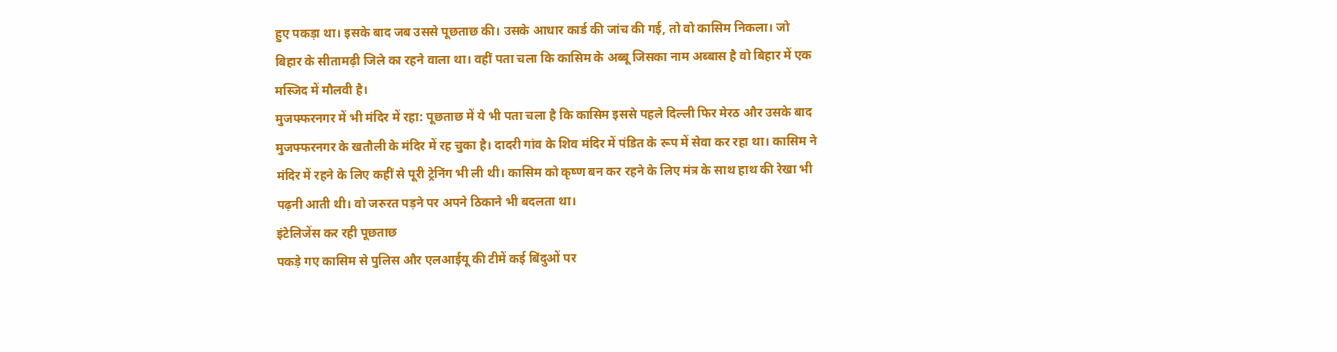हुए पकड़ा था। इसके बाद जब उससे पूछताछ की। उसके आधार कार्ड की जांच की गई, तो वो कासिम निकला। जो बिहार के सीतामढ़ी जिले का रहने वाला था। वहीं पता चला कि कासिम के अब्बू जिसका नाम अब्बास है वो बिहार में एक मस्जिद में मौलवी है।
मुजफ्फरनगर में भी मंदिर में रहा: पूछताछ में ये भी पता चला है कि कासिम इससे पहले दिल्ली फिर मेरठ और उसके बाद मुजफ्फरनगर के खतौली के मंदिर में रह चुका है। दादरी गांव के शिव मंदिर में पंडित के रूप में सेवा कर रहा था। कासिम ने मंदिर में रहने के लिए कहीं से पूरी ट्रेनिंग भी ली थी। कासिम को कृष्ण बन कर रहने के लिए मंत्र के साथ हाथ की रेखा भी पढ़नी आती थी। वो जरुरत पड़ने पर अपने ठिकाने भी बदलता था।
इंटेलिजेंस कर रही पूछताछ
पकड़े गए कासिम से पुलिस और एलआईयू की टीमें कई बिंदुओं पर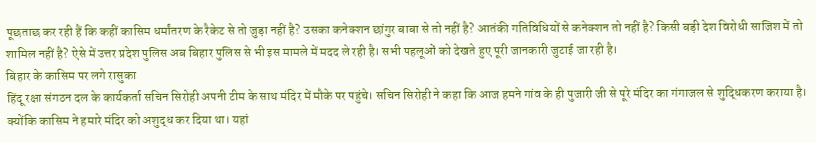पूछताछ कर रही हैं कि कहीं कासिम धर्मांतरण के रैकेट से तो जुड़ा नहीं है? उसका कनेक्शन छांगुर बाबा से तो नहीं है? आतंकी गतिविधियों से कनेक्शन तो नहीं है? किसी बड़ी देश विरोधी साजिश में तो शामिल नहीं है? ऐसे में उत्तर प्रदेश पुलिस अब बिहार पुलिस से भी इस मामले में मदद ले रही है। सभी पहलूओं को देखते हुए पूरी जानकारी जुटाई जा रही है।
बिहार के कासिम पर लगे रासुका
हिंदू रक्षा संगठन दल के कार्यकर्ता सचिन सिरोही अपनी टीम के साथ मंदिर में मौके पर पहुंचे। सचिन सिरोही ने कहा कि आज हमने गांव के ही पुजारी जी से पूरे मंदिर का गंगाजल से शुद्धिकरण कराया है। क्योंकि कासिम ने हमारे मंदिर को अशुद्ध कर दिया था। यहां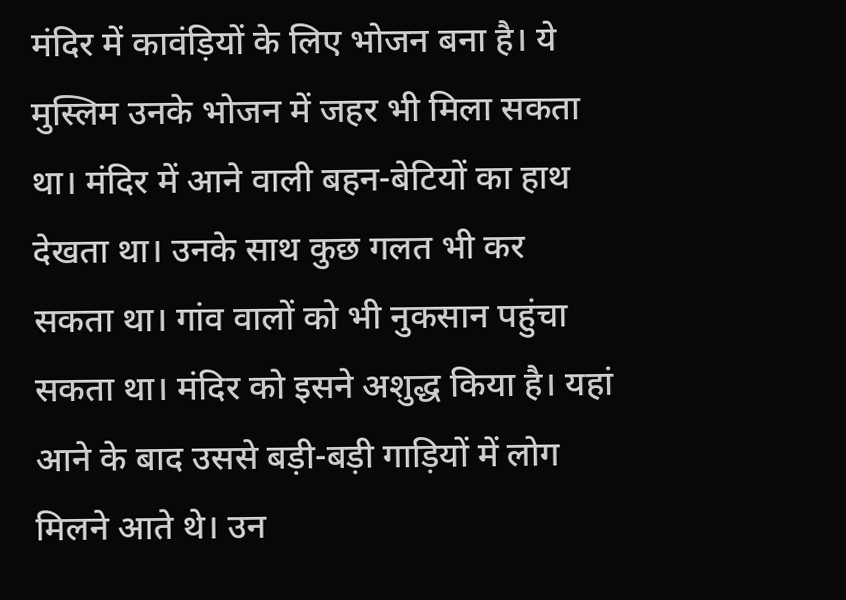मंदिर में कावंड़ियों के लिए भोजन बना है। ये मुस्लिम उनके भोजन में जहर भी मिला सकता था। मंदिर में आने वाली बहन-बेटियों का हाथ देखता था। उनके साथ कुछ गलत भी कर सकता था। गांव वालों को भी नुकसान पहुंचा सकता था। मंदिर को इसने अशुद्ध किया है। यहां आने के बाद उससे बड़ी-बड़ी गाड़ियों में लोग मिलने आते थे। उन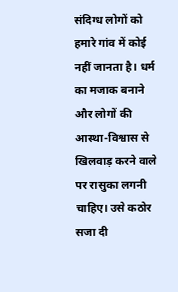संदिग्ध लोगों को हमारे गांव में कोई नहीं जानता है। धर्म का मजाक बनाने और लोगों की आस्था-विश्वास से खिलवाड़ करने वाले पर रासुका लगनी चाहिए। उसे कठोर सजा दी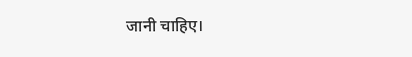जानी चाहिए।